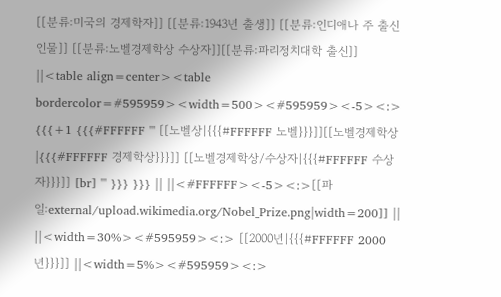[[분류:미국의 경제학자]] [[분류:1943년 출생]] [[분류:인디애나 주 출신 인물]] [[분류:노벨경제학상 수상자]][[분류:파리정치대학 출신]] ||<table align=center><table bordercolor=#595959><width=500><#595959><-5><:> {{{+1 {{{#FFFFFF ''' [[노벨상|{{{#FFFFFF 노벨}}}]][[노벨경제학상|{{{#FFFFFF 경제학상}}}]] [[노벨경제학상/수상자|{{{#FFFFFF 수상자}}}]] [br] ''' }}} }}} || ||<#FFFFFF><-5><:>[[파일:external/upload.wikimedia.org/Nobel_Prize.png|width=200]] || ||<width=30%><#595959><:> [[2000년|{{{#FFFFFF 2000년}}}]] ||<width=5%><#595959><:>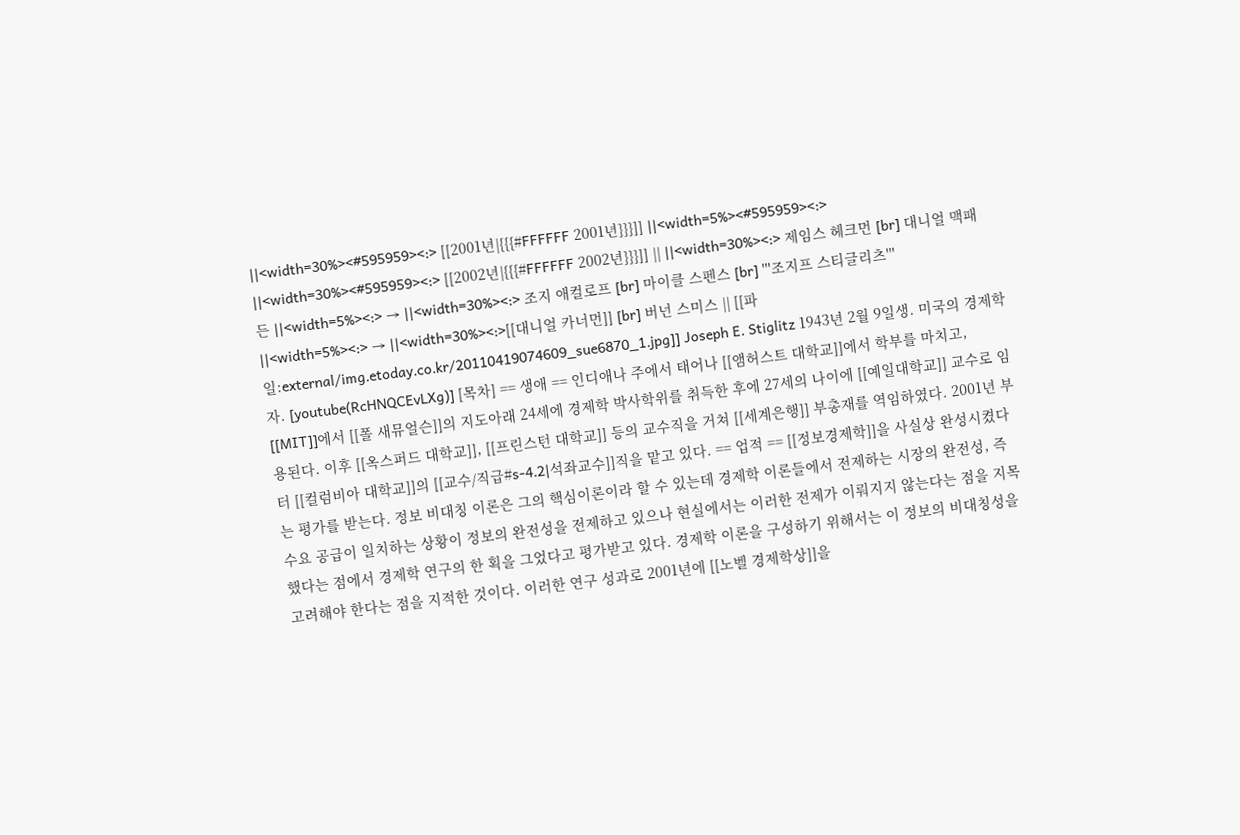||<width=30%><#595959><:> [[2001년|{{{#FFFFFF 2001년}}}]] ||<width=5%><#595959><:> ||<width=30%><#595959><:> [[2002년|{{{#FFFFFF 2002년}}}]] || ||<width=30%><:> 제임스 헤크먼 [br] 대니얼 맥패든 ||<width=5%><:> → ||<width=30%><:> 조지 애컬로프 [br] 마이클 스펜스 [br] '''조지프 스티글리츠''' ||<width=5%><:> → ||<width=30%><:>[[대니얼 카너먼]] [br] 버넌 스미스 || [[파일:external/img.etoday.co.kr/20110419074609_sue6870_1.jpg]] Joseph E. Stiglitz 1943년 2월 9일생. 미국의 경제학자. [youtube(RcHNQCEvLXg)] [목차] == 생애 == 인디애나 주에서 태어나 [[앰허스트 대학교]]에서 학부를 마치고, [[MIT]]에서 [[폴 새뮤얼슨]]의 지도아래 24세에 경제학 박사학위를 취득한 후에 27세의 나이에 [[예일대학교]] 교수로 임용된다. 이후 [[옥스퍼드 대학교]], [[프린스턴 대학교]] 등의 교수직을 거쳐 [[세계은행]] 부총재를 역임하였다. 2001년 부터 [[컬럼비아 대학교]]의 [[교수/직급#s-4.2|석좌교수]]직을 맡고 있다. == 업적 == [[정보경제학]]을 사실상 완성시켰다는 평가를 받는다. 정보 비대칭 이론은 그의 핵심이론이라 할 수 있는데 경제학 이론들에서 전제하는 시장의 완전성, 즉 수요 공급이 일치하는 상황이 정보의 완전성을 전제하고 있으나 현실에서는 이러한 전제가 이뤄지지 않는다는 점을 지목했다는 점에서 경제학 연구의 한 획을 그었다고 평가받고 있다. 경제학 이론을 구성하기 위해서는 이 정보의 비대칭성을 고려해야 한다는 점을 지적한 것이다. 이러한 연구 성과로 2001년에 [[노벨 경제학상]]을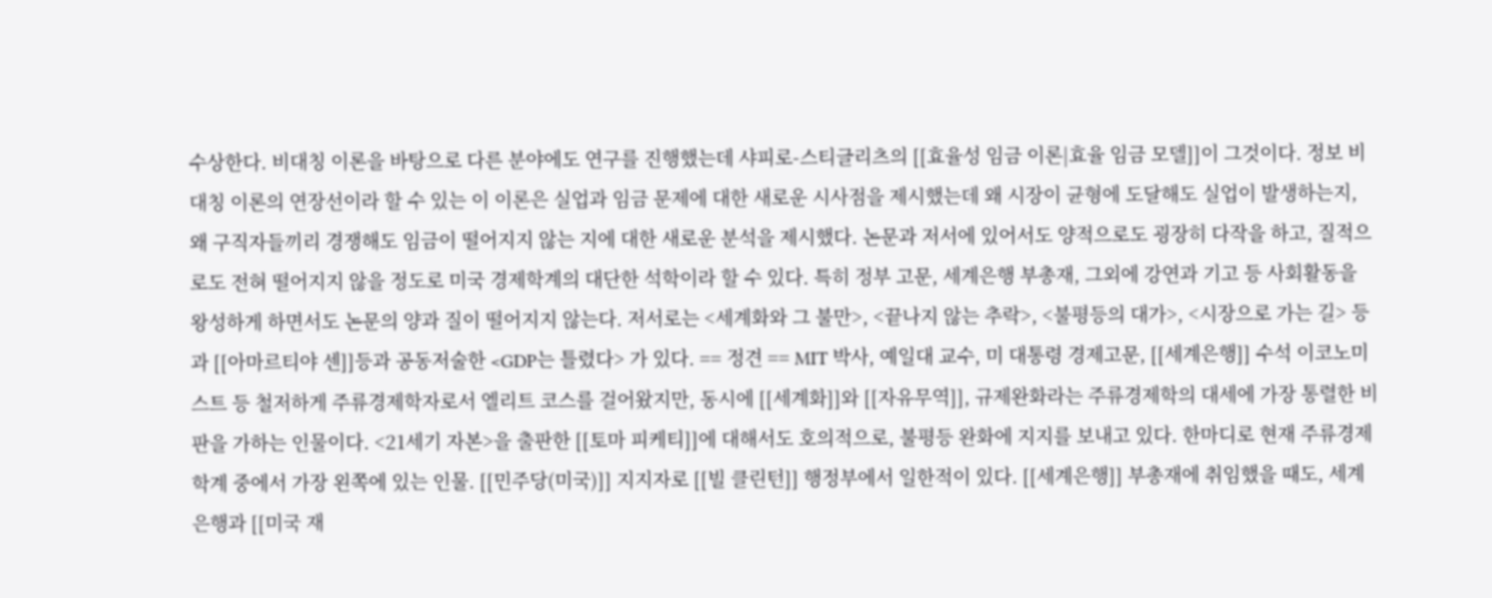수상한다. 비대칭 이론을 바탕으로 다른 분야에도 연구를 진행했는데 샤피로-스티글리츠의 [[효율성 임금 이론|효율 임금 모델]]이 그것이다. 정보 비대칭 이론의 연장선이라 할 수 있는 이 이론은 실업과 임금 문제에 대한 새로운 시사점을 제시했는데 왜 시장이 균형에 도달해도 실업이 발생하는지, 왜 구직자들끼리 경쟁해도 임금이 떨어지지 않는 지에 대한 새로운 분석을 제시했다. 논문과 저서에 있어서도 양적으로도 굉장히 다작을 하고, 질적으로도 전혀 떨어지지 않을 정도로 미국 경제학계의 대단한 석학이라 할 수 있다. 특히 정부 고문, 세계은행 부총재, 그외에 강연과 기고 등 사회활동을 왕성하게 하면서도 논문의 양과 질이 떨어지지 않는다. 저서로는 <세계화와 그 불만>, <끝나지 않는 추락>, <불평등의 대가>, <시장으로 가는 길> 등과 [[아마르티야 센]]등과 공동저술한 <GDP는 틀렸다> 가 있다. == 정견 == MIT 박사, 예일대 교수, 미 대통령 경제고문, [[세계은행]] 수석 이코노미스트 등 철저하게 주류경제학자로서 엘리트 코스를 걸어왔지만, 동시에 [[세계화]]와 [[자유무역]], 규제완화라는 주류경제학의 대세에 가장 통렬한 비판을 가하는 인물이다. <21세기 자본>을 출판한 [[토마 피케티]]에 대해서도 호의적으로, 불평등 완화에 지지를 보내고 있다. 한마디로 현재 주류경제학계 중에서 가장 왼쪽에 있는 인물. [[민주당(미국)]] 지지자로 [[빌 클린턴]] 행정부에서 일한적이 있다. [[세계은행]] 부총재에 취임했을 때도, 세계은행과 [[미국 재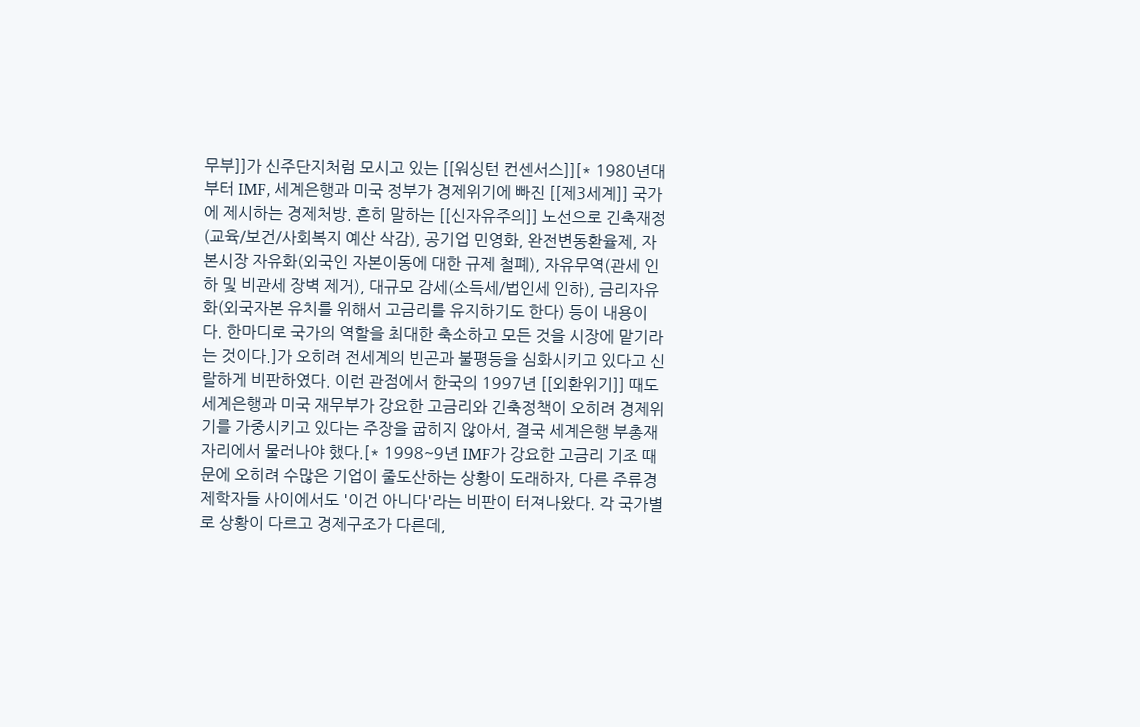무부]]가 신주단지처럼 모시고 있는 [[워싱턴 컨센서스]][* 1980년대부터 IMF, 세계은행과 미국 정부가 경제위기에 빠진 [[제3세계]] 국가에 제시하는 경제처방. 흔히 말하는 [[신자유주의]] 노선으로 긴축재정(교육/보건/사회복지 예산 삭감), 공기업 민영화, 완전변동환율제, 자본시장 자유화(외국인 자본이동에 대한 규제 철폐), 자유무역(관세 인하 및 비관세 장벽 제거), 대규모 감세(소득세/법인세 인하), 금리자유화(외국자본 유치를 위해서 고금리를 유지하기도 한다) 등이 내용이다. 한마디로 국가의 역할을 최대한 축소하고 모든 것을 시장에 맡기라는 것이다.]가 오히려 전세계의 빈곤과 불평등을 심화시키고 있다고 신랄하게 비판하였다. 이런 관점에서 한국의 1997년 [[외환위기]] 때도 세계은행과 미국 재무부가 강요한 고금리와 긴축정책이 오히려 경제위기를 가중시키고 있다는 주장을 굽히지 않아서, 결국 세계은행 부총재 자리에서 물러나야 했다.[* 1998~9년 IMF가 강요한 고금리 기조 때문에 오히려 수많은 기업이 줄도산하는 상황이 도래하자, 다른 주류경제학자들 사이에서도 '이건 아니다'라는 비판이 터져나왔다. 각 국가별로 상황이 다르고 경제구조가 다른데,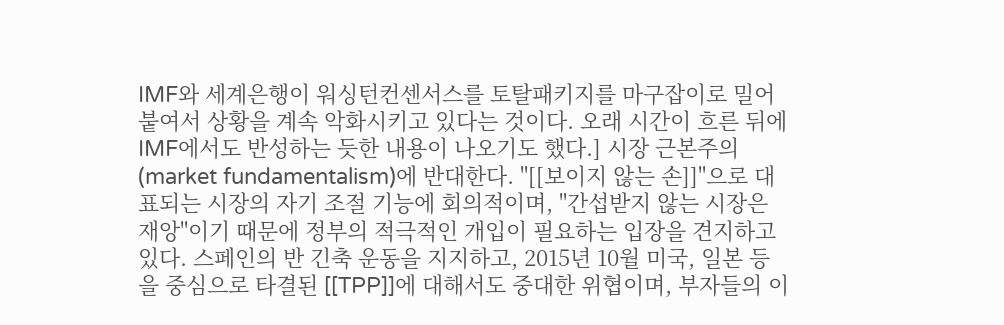IMF와 세계은행이 워싱턴컨센서스를 토탈패키지를 마구잡이로 밀어붙여서 상황을 계속 악화시키고 있다는 것이다. 오래 시간이 흐른 뒤에 IMF에서도 반성하는 듯한 내용이 나오기도 했다.] 시장 근본주의(market fundamentalism)에 반대한다. "[[보이지 않는 손]]"으로 대표되는 시장의 자기 조절 기능에 회의적이며, "간섭받지 않는 시장은 재앙"이기 때문에 정부의 적극적인 개입이 필요하는 입장을 견지하고 있다. 스페인의 반 긴축 운동을 지지하고, 2015년 10월 미국, 일본 등을 중심으로 타결된 [[TPP]]에 대해서도 중대한 위협이며, 부자들의 이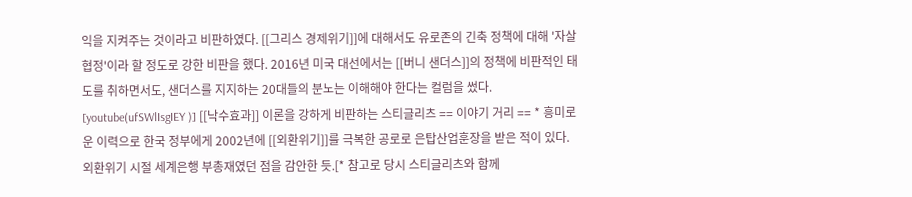익을 지켜주는 것이라고 비판하였다. [[그리스 경제위기]]에 대해서도 유로존의 긴축 정책에 대해 '자살 협정'이라 할 정도로 강한 비판을 했다. 2016년 미국 대선에서는 [[버니 샌더스]]의 정책에 비판적인 태도를 취하면서도, 샌더스를 지지하는 20대들의 분노는 이해해야 한다는 컬럼을 썼다. [youtube(ufSWlIsgIEY )] [[낙수효과]] 이론을 강하게 비판하는 스티글리츠 == 이야기 거리 == * 흥미로운 이력으로 한국 정부에게 2002년에 [[외환위기]]를 극복한 공로로 은탑산업훈장을 받은 적이 있다. 외환위기 시절 세계은행 부총재였던 점을 감안한 듯.[* 참고로 당시 스티글리츠와 함께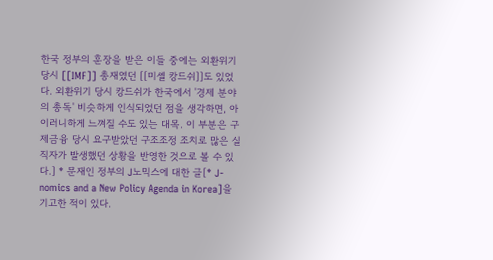한국 정부의 훈장을 받은 이들 중에는 외환위기 당시 [[IMF]] 총재였던 [[미셸 캉드쉬]]도 있었다. 외환위기 당시 캉드쉬가 한국에서 '경제 분야의 총독' 비슷하게 인식되었던 점을 생각하면, 아이러니하게 느껴질 수도 있는 대목. 이 부분은 구제금융 당시 요구받았던 구조조정 조치로 많은 실직자가 발생했던 상황을 반영한 것으로 볼 수 있다.] * 문재인 정부의 J노믹스에 대한 글[* J-nomics and a New Policy Agenda in Korea]을 기고한 적이 있다.